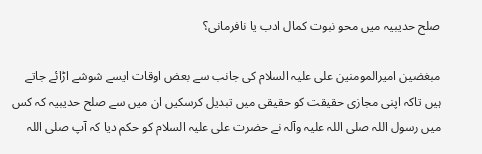صلح حدیبیہ میں محو نبوت کمال ادب یا نافرمانی؟

مبغضین امیرالمومنین علی علیہ السلام کی جانب سے بعض اوقات ایسے شوشے اڑائے جاتے ہیں تاکہ اپنی مجازی حقیقت کو حقیقی میں تبدیل کرسکیں ان میں سے صلح حدیبیہ کہ کس میں رسول اللہ صلی اللہ علیہ وآلہ نے حضرت علی علیہ السلام کو حکم دیا کہ آپ صلی اللہ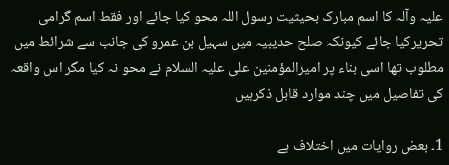علیہ وآلہ کا اسم مبارک بحیثیت رسول اللہ محو کیا جائے اور فقط اسم گرامی تحریرکیا جائے کیونکہ صلح حدیبیہ میں سہیل بن عمرو کی جانب سے شرائط میں مطلوب تھا اسی بناء پر امیرالمؤمنین علی علیہ السلام نے محو نہ کیا مگر اس واقعہ کی تفاصیل میں چند موارد قابل ذکرہیں

1۔ بعض روایات میں اختلاف ہے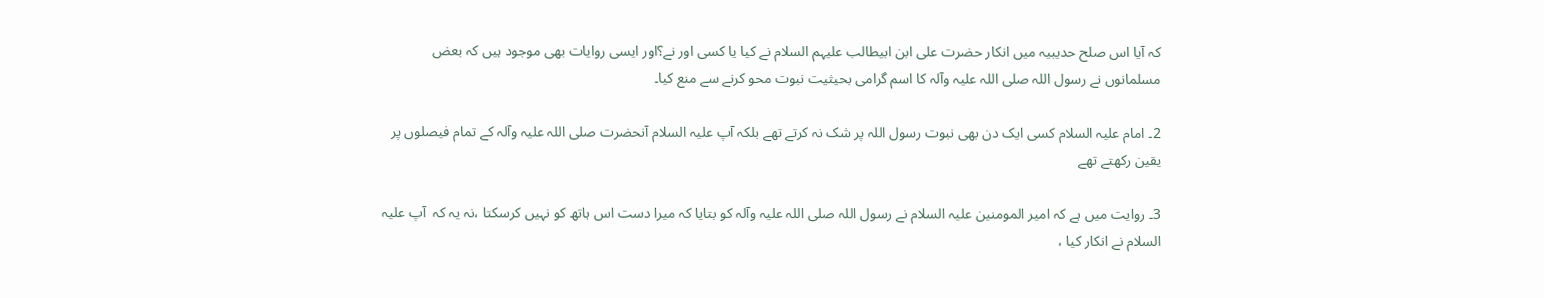کہ آیا اس صلح حدیبیہ میں انکار حضرت علی ابن ابیطالب علیہم السلام نے کیا یا کسی اور نے؟اور ایسی روایات بھی موجود ہیں کہ بعض مسلمانوں نے رسول اللہ صلی اللہ علیہ وآلہ کا اسم گرامی بحیثیت نبوت محو کرنے سے منع کیا۔

2۔ امام علیہ السلام کسی ایک دن بھی نبوت رسول اللہ پر شک نہ کرتے تھے بلکہ آپ علیہ السلام آنحضرت صلی اللہ علیہ وآلہ کے تمام فیصلوں پر یقین رکھتے تھے

3۔ روایت میں ہے کہ امیر المومنین علیہ السلام نے رسول اللہ صلی اللہ علیہ وآلہ کو بتایا کہ میرا دست اس ہاتھ کو نہیں کرسکتا ،نہ یہ کہ  آپ علیہ السلام نے انکار کیا ،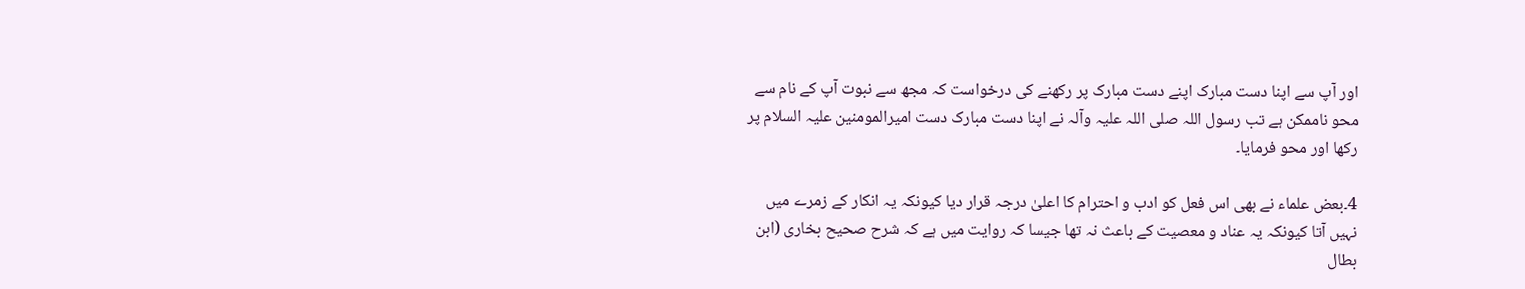اور آپ سے اپنا دست مبارک اپنے دست مبارک پر رکھنے کی درخواست کہ مجھ سے نبوت آپ کے نام سے محو ناممکن ہے تب رسول اللہ صلی اللہ علیہ وآلہ نے اپنا دست مبارک دست امیرالمومنین علیہ السلام پر رکھا اور محو فرمایا۔

4۔بعض علماء نے بھی اس فعل کو ادب و احترام کا اعلیٰ درجہ قرار دیا کیونکہ یہ انکار کے زمرے میں نہیں آتا کیونکہ یہ عناد و معصیت کے باعث نہ تھا جیسا کہ روایت میں ہے کہ شرح صحیح بخاری (ابن بطال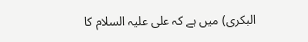البکری) میں ہے کہ علی علیہ السلام کا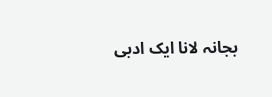بجانہ لانا ایک ادبی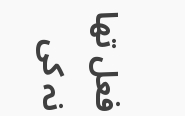فعل تھا نہ کی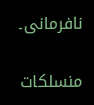نافرمانی۔

منسلکات